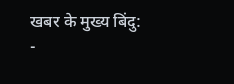खबर के मुख्य बिंदु:
-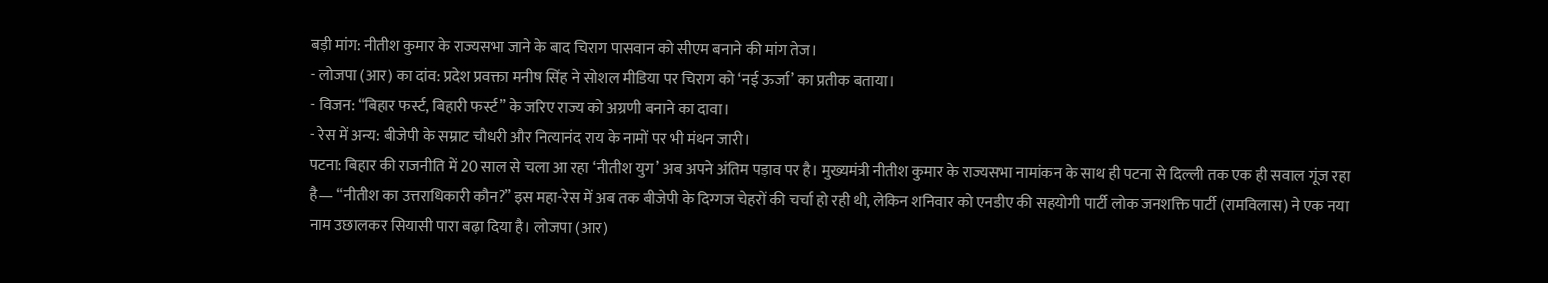बड़ी मांग: नीतीश कुमार के राज्यसभा जाने के बाद चिराग पासवान को सीएम बनाने की मांग तेज।
- लोजपा (आर) का दांव: प्रदेश प्रवक्ता मनीष सिंह ने सोशल मीडिया पर चिराग को ‘नई ऊर्जा’ का प्रतीक बताया।
- विजन: “बिहार फर्स्ट, बिहारी फर्स्ट” के जरिए राज्य को अग्रणी बनाने का दावा।
- रेस में अन्य: बीजेपी के सम्राट चौधरी और नित्यानंद राय के नामों पर भी मंथन जारी।
पटना: बिहार की राजनीति में 20 साल से चला आ रहा ‘नीतीश युग’ अब अपने अंतिम पड़ाव पर है। मुख्यमंत्री नीतीश कुमार के राज्यसभा नामांकन के साथ ही पटना से दिल्ली तक एक ही सवाल गूंज रहा है— “नीतीश का उत्तराधिकारी कौन?” इस महा-रेस में अब तक बीजेपी के दिग्गज चेहरों की चर्चा हो रही थी, लेकिन शनिवार को एनडीए की सहयोगी पार्टी लोक जनशक्ति पार्टी (रामविलास) ने एक नया नाम उछालकर सियासी पारा बढ़ा दिया है। लोजपा (आर)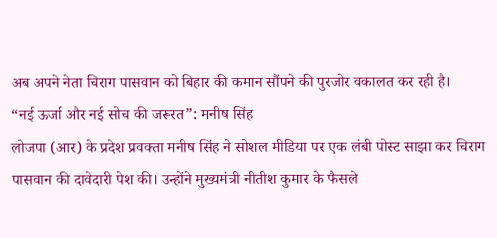अब अपने नेता चिराग पासवान को बिहार की कमान सौंपने की पुरजोर वकालत कर रही है।
“नई ऊर्जा और नई सोच की जरूरत”: मनीष सिंह
लोजपा (आर) के प्रदेश प्रवक्ता मनीष सिंह ने सोशल मीडिया पर एक लंबी पोस्ट साझा कर चिराग पासवान की दावेदारी पेश की। उन्होंने मुख्यमंत्री नीतीश कुमार के फैसले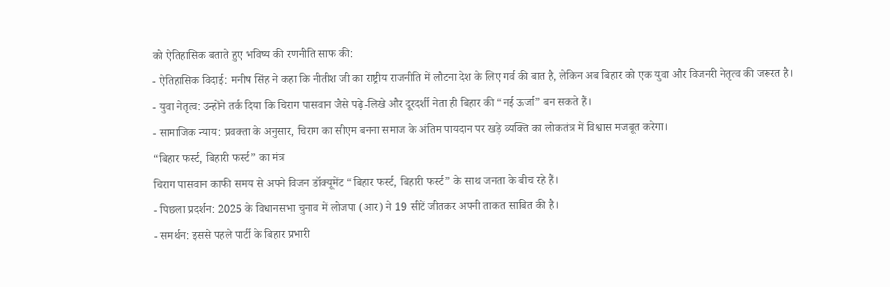को ऐतिहासिक बताते हुए भविष्य की रणनीति साफ की:
- ऐतिहासिक विदाई: मनीष सिंह ने कहा कि नीतीश जी का राष्ट्रीय राजनीति में लौटना देश के लिए गर्व की बात है, लेकिन अब बिहार को एक युवा और विजनरी नेतृत्व की जरूरत है।
- युवा नेतृत्व: उन्होंने तर्क दिया कि चिराग पासवान जैसे पढ़े-लिखे और दूरदर्शी नेता ही बिहार की “नई ऊर्जा” बन सकते हैं।
- सामाजिक न्याय: प्रवक्ता के अनुसार, चिराग का सीएम बनना समाज के अंतिम पायदान पर खड़े व्यक्ति का लोकतंत्र में विश्वास मजबूत करेगा।
“बिहार फर्स्ट, बिहारी फर्स्ट” का मंत्र
चिराग पासवान काफी समय से अपने विजन डॉक्यूमेंट “बिहार फर्स्ट, बिहारी फर्स्ट” के साथ जनता के बीच रहे हैं।
- पिछला प्रदर्शन: 2025 के विधानसभा चुनाव में लोजपा (आर) ने 19 सीटें जीतकर अपनी ताकत साबित की है।
- समर्थन: इससे पहले पार्टी के बिहार प्रभारी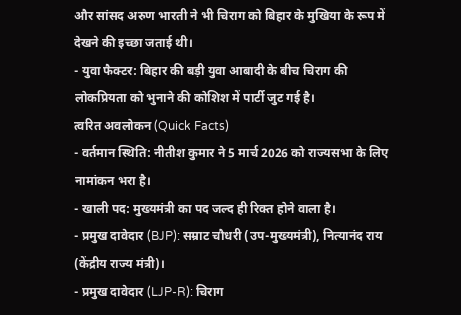और सांसद अरुण भारती ने भी चिराग को बिहार के मुखिया के रूप में देखने की इच्छा जताई थी।
- युवा फैक्टर: बिहार की बड़ी युवा आबादी के बीच चिराग की लोकप्रियता को भुनाने की कोशिश में पार्टी जुट गई है।
त्वरित अवलोकन (Quick Facts)
- वर्तमान स्थिति: नीतीश कुमार ने 5 मार्च 2026 को राज्यसभा के लिए नामांकन भरा है।
- खाली पद: मुख्यमंत्री का पद जल्द ही रिक्त होने वाला है।
- प्रमुख दावेदार (BJP): सम्राट चौधरी (उप-मुख्यमंत्री), नित्यानंद राय (केंद्रीय राज्य मंत्री)।
- प्रमुख दावेदार (LJP-R): चिराग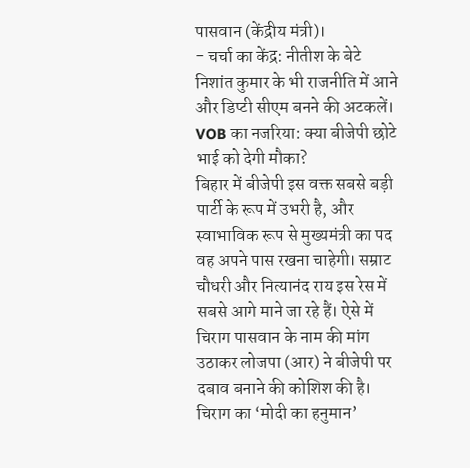पासवान (केंद्रीय मंत्री)।
- चर्चा का केंद्र: नीतीश के बेटे निशांत कुमार के भी राजनीति में आने और डिप्टी सीएम बनने की अटकलें।
VOB का नजरिया: क्या बीजेपी छोटे भाई को देगी मौका?
बिहार में बीजेपी इस वक्त सबसे बड़ी पार्टी के रूप में उभरी है, और स्वाभाविक रूप से मुख्यमंत्री का पद वह अपने पास रखना चाहेगी। सम्राट चौधरी और नित्यानंद राय इस रेस में सबसे आगे माने जा रहे हैं। ऐसे में चिराग पासवान के नाम की मांग उठाकर लोजपा (आर) ने बीजेपी पर दबाव बनाने की कोशिश की है। चिराग का ‘मोदी का हनुमान’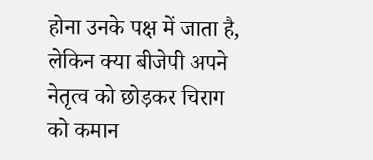होना उनके पक्ष में जाता है, लेकिन क्या बीजेपी अपने नेतृत्व को छोड़कर चिराग को कमान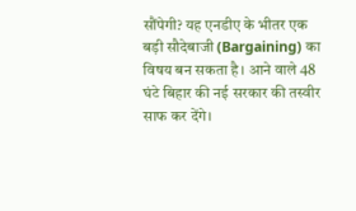सौंपेगी? यह एनडीए के भीतर एक बड़ी सौदेबाजी (Bargaining) का विषय बन सकता है। आने वाले 48 घंटे बिहार की नई सरकार की तस्वीर साफ कर देंगे।